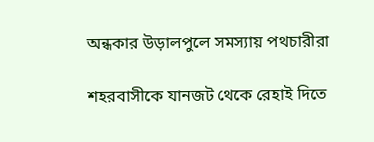অন্ধকার উড়ালপুলে সমস্যায় পথচারীরা

শহরবাসীকে যানজট থেকে রেহাই দিতে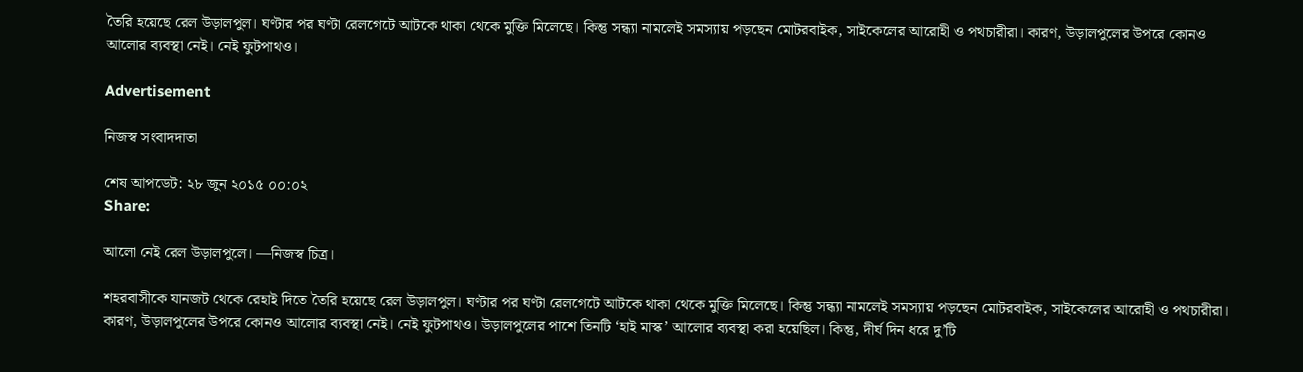তৈরি হয়েছে রেল উড়ালপুল। ঘণ্টার পর ঘণ্টা রেলগেটে আটকে থাকা থেকে মুক্তি মিলেছে। কিন্তু সন্ধ্যা নামলেই সমস্যায় পড়ছেন মোটরবাইক, সাইকেলের আরোহী ও পথচারীরা। কারণ, উড়ালপুলের উপরে কোনও আলোর ব্যবস্থা নেই। নেই ফুটপাথও।

Advertisement

নিজস্ব সংবাদদাতা

শেষ আপডেট: ২৮ জুন ২০১৫ ০০:০২
Share:

আলো নেই রেল উড়ালপুলে। —নিজস্ব চিত্র।

শহরবাসীকে যানজট থেকে রেহাই দিতে তৈরি হয়েছে রেল উড়ালপুল। ঘণ্টার পর ঘণ্টা রেলগেটে আটকে থাকা থেকে মুক্তি মিলেছে। কিন্তু সন্ধ্যা নামলেই সমস্যায় পড়ছেন মোটরবাইক, সাইকেলের আরোহী ও পথচারীরা। কারণ, উড়ালপুলের উপরে কোনও আলোর ব্যবস্থা নেই। নেই ফুটপাথও। উড়ালপুলের পাশে তিনটি ‘হাই মাস্ক’ আলোর ব্যবস্থা করা হয়েছিল। কিন্তু, দীর্ঘ দিন ধরে দু’টি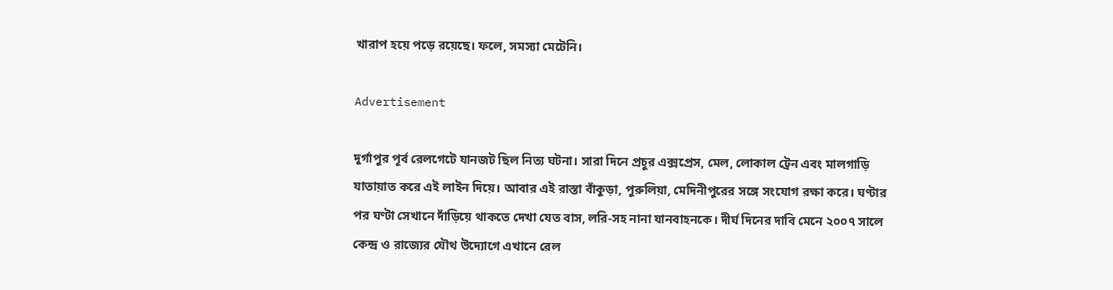খারাপ হয়ে পড়ে রয়েছে। ফলে, সমস্যা মেটেনি।

Advertisement

দুর্গাপুর পূর্ব রেলগেটে যানজট ছিল নিত্য ঘটনা। সারা দিনে প্রচুর এক্সপ্রেস, মেল, লোকাল ট্রেন এবং মালগাড়ি যাতায়াত করে এই লাইন দিয়ে। আবার এই রাস্তা বাঁকুড়া, পুরুলিয়া, মেদিনীপুরের সঙ্গে সংযোগ রক্ষা করে। ঘণ্টার পর ঘণ্টা সেখানে দাঁড়িয়ে থাকতে দেখা যেত বাস, লরি-সহ নানা যানবাহনকে। দীর্ঘ দিনের দাবি মেনে ২০০৭ সালে কেন্দ্র ও রাজ্যের যৌথ উদ্যোগে এখানে রেল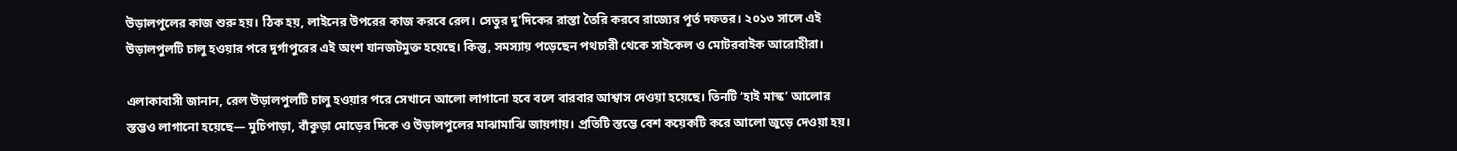উড়ালপুলের কাজ শুরু হয়। ঠিক হয়, লাইনের উপরের কাজ করবে রেল। সেতুর দু’দিকের রাস্তা তৈরি করবে রাজ্যের পূর্ত দফতর। ২০১৩ সালে এই উড়ালপুলটি চালু হওয়ার পরে দুর্গাপুরের এই অংশ যানজটমুক্ত হয়েছে। কিন্তু, সমস্যায় পড়েছেন পথচারী থেকে সাইকেল ও মোটরবাইক আরোহীরা।

এলাকাবাসী জানান, রেল উড়ালপুলটি চালু হওয়ার পরে সেখানে আলো লাগানো হবে বলে বারবার আশ্বাস দেওয়া হয়েছে। তিনটি ‘হাই মাস্ক’ আলোর স্তম্ভও লাগানো হয়েছে— মুচিপাড়া, বাঁকুড়া মোড়ের দিকে ও উড়ালপুলের মাঝামাঝি জায়গায়। প্রতিটি স্তম্ভে বেশ কয়েকটি করে আলো জুড়ে দেওয়া হয়।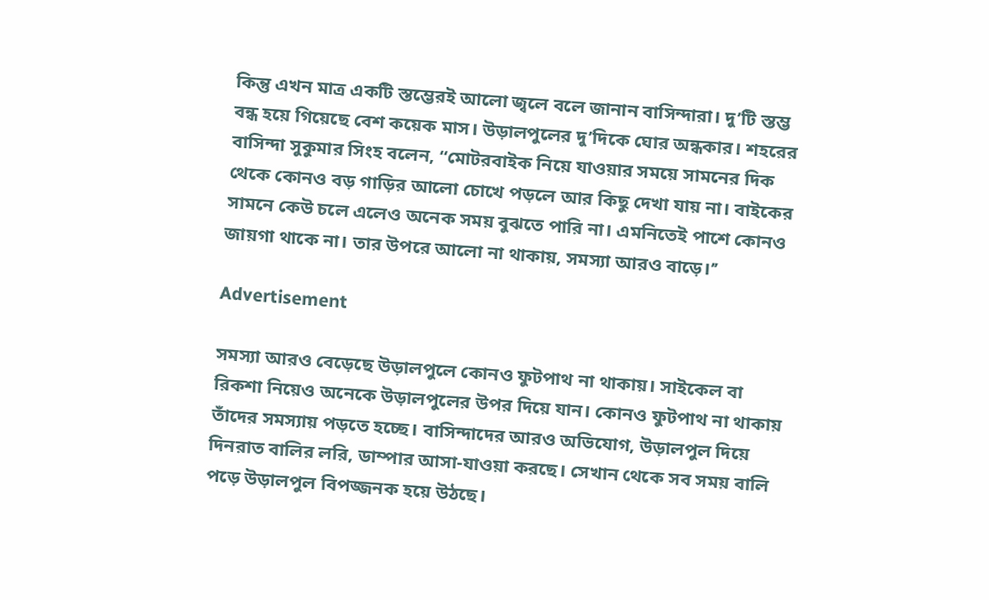কিন্তু এখন মাত্র একটি স্তম্ভেরই আলো জ্বলে বলে জানান বাসিন্দারা। দু’টি স্তম্ভ বন্ধ হয়ে গিয়েছে বেশ কয়েক মাস। উড়ালপুলের দু’দিকে ঘোর অন্ধকার। শহরের বাসিন্দা সুকুমার সিংহ বলেন, ‘‘মোটরবাইক নিয়ে যাওয়ার সময়ে সামনের দিক থেকে কোনও বড় গাড়ির আলো চোখে পড়লে আর কিছু দেখা যায় না। বাইকের সামনে কেউ চলে এলেও অনেক সময় বুঝতে পারি না। এমনিতেই পাশে কোনও জায়গা থাকে না। তার উপরে আলো না থাকায়, সমস্যা আরও বাড়ে।’’

Advertisement

সমস্যা আরও বেড়েছে উড়ালপুলে কোনও ফুটপাথ না থাকায়। সাইকেল বা রিকশা নিয়েও অনেকে উড়ালপুলের উপর দিয়ে যান। কোনও ফুটপাথ না থাকায় তাঁদের সমস্যায় পড়তে হচ্ছে। বাসিন্দাদের আরও অভিযোগ, উড়ালপুল দিয়ে দিনরাত বালির লরি, ডাম্পার আসা-যাওয়া করছে। সেখান থেকে সব সময় বালি পড়ে উড়ালপুল বিপজ্জনক হয়ে উঠছে।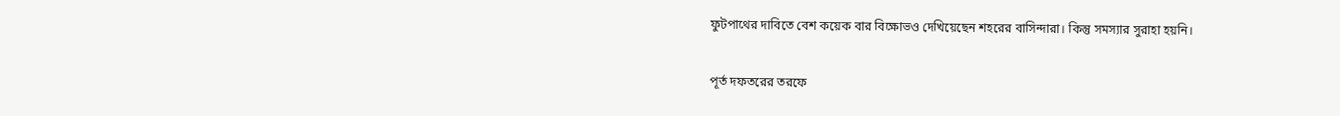ফুটপাথের দাবিতে বেশ কয়েক বার বিক্ষোভও দেখিয়েছেন শহরের বাসিন্দারা। কিন্তু সমস্যার সুরাহা হয়নি।

পূর্ত দফতরের তরফে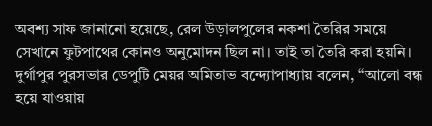অবশ্য সাফ জানানো হয়েছে, রেল উড়ালপুলের নকশা তৈরির সময়ে সেখানে ফুটপাথের কোনও অনুমোদন ছিল না। তাই তা তৈরি করা হয়নি। দুর্গাপুর পুরসভার ডেপুটি মেয়র অমিতাভ বন্দ্যোপাধ্যায় বলেন, ‘‘আলো বন্ধ হয়ে যাওয়ায়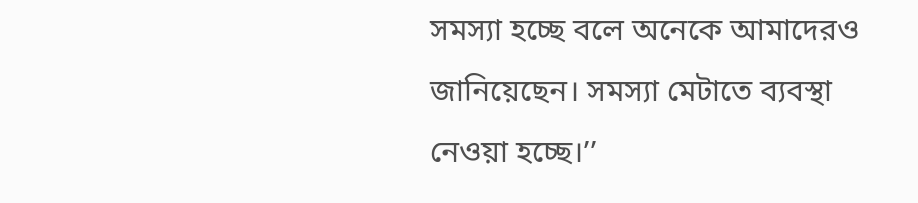সমস্যা হচ্ছে বলে অনেকে আমাদেরও জানিয়েছেন। সমস্যা মেটাতে ব্যবস্থা নেওয়া হচ্ছে।’’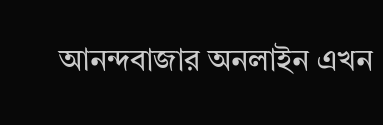আনন্দবাজার অনলাইন এখন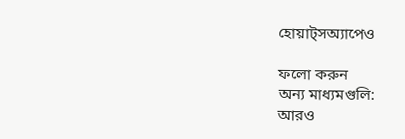হোয়াট্‌সঅ্যাপেও

ফলো করুন
অন্য মাধ্যমগুলি:
আরও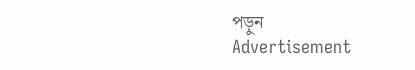পড়ুন
Advertisement